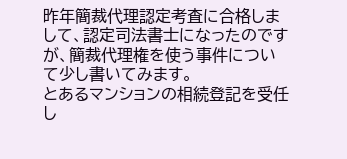昨年簡裁代理認定考査に合格しまして、認定司法書士になったのですが、簡裁代理権を使う事件について少し書いてみます。
とあるマンションの相続登記を受任し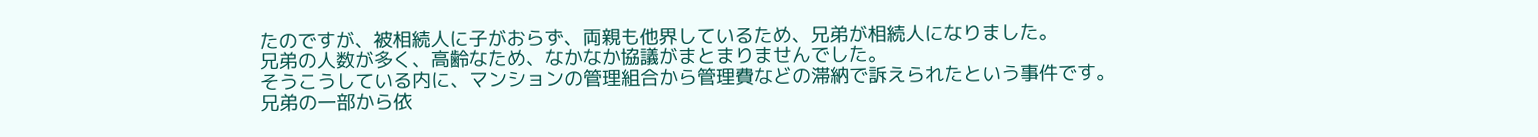たのですが、被相続人に子がおらず、両親も他界しているため、兄弟が相続人になりました。
兄弟の人数が多く、高齢なため、なかなか協議がまとまりませんでした。
そうこうしている内に、マンションの管理組合から管理費などの滞納で訴えられたという事件です。
兄弟の一部から依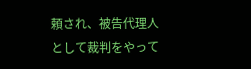頼され、被告代理人として裁判をやって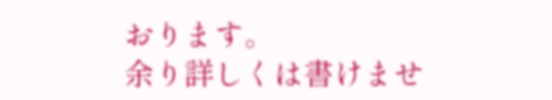おります。
余り詳しくは書けませ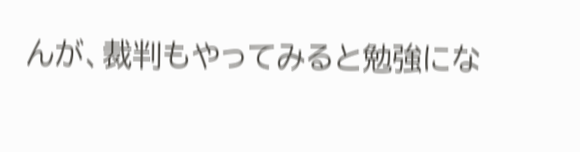んが、裁判もやってみると勉強にな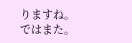りますね。
ではまた。